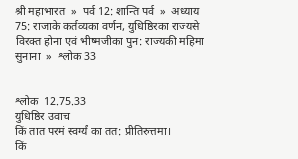श्री महाभारत  »  पर्व 12: शान्ति पर्व  »  अध्याय 75: राजाके कर्तव्यका वर्णन, युधिष्ठिरका राज्यसे विरक्त होना एवं भीष्मजीका पुन: राज्यकी महिमा सुनाना  »  श्लोक 33


श्लोक  12.75.33
युधिष्ठिर उवाच
किं तात परमं स्वर्ग्यं का तत: प्रीतिरुत्तमा।
किं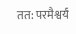तत: परमैश्वर्यं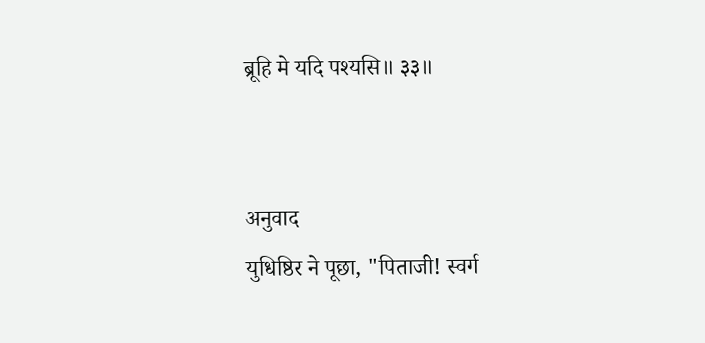ब्रूहि मे यदि पश्यसि॥ ३३॥


अनुवाद
युधिष्ठिर ने पूछा, "पिताजी! स्वर्ग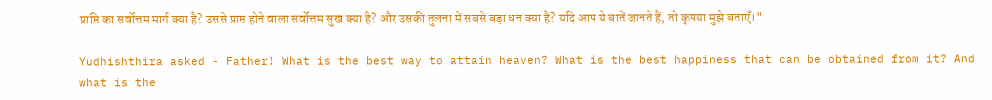प्राप्ति का सर्वोत्तम मार्ग क्या है? उससे प्राप्त होने वाला सर्वोत्तम सुख क्या है? और उसकी तुलना में सबसे बड़ा धन क्या है? यदि आप ये बातें जानते हैं, तो कृपया मुझे बताएँ।"

Yudhishthira asked - Father! What is the best way to attain heaven? What is the best happiness that can be obtained from it? And what is the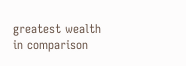greatest wealth in comparison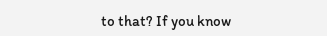to that? If you know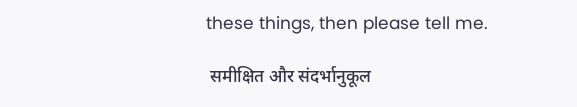these things, then please tell me.

 समीक्षित और संदर्भानुकूल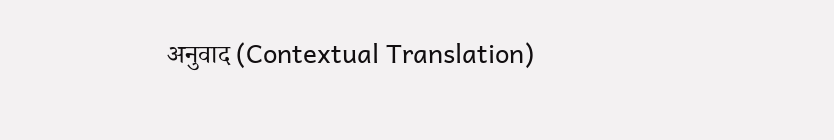अनुवाद (Contextual Translation)